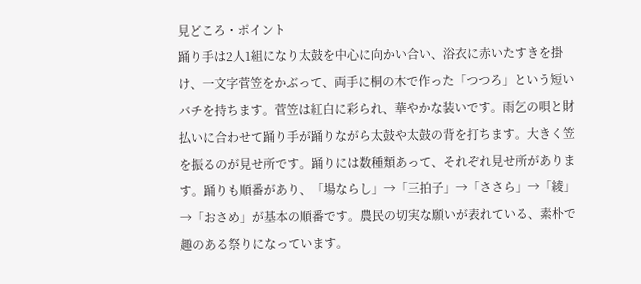見どころ・ポイント
踊り手は2人1組になり太鼓を中心に向かい合い、浴衣に赤いたすきを掛け、一文字菅笠をかぶって、両手に桐の木で作った「つつろ」という短いバチを持ちます。菅笠は紅白に彩られ、華やかな装いです。雨乞の唄と財払いに合わせて踊り手が踊りながら太鼓や太鼓の背を打ちます。大きく笠を振るのが見せ所です。踊りには数種類あって、それぞれ見せ所があります。踊りも順番があり、「場ならし」→「三拍子」→「ささら」→「綾」→「おさめ」が基本の順番です。農民の切実な願いが表れている、素朴で趣のある祭りになっています。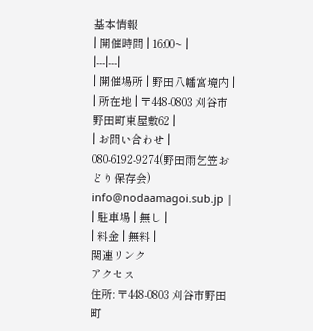基本情報
| 開催時間 | 16:00~ |
|---|---|
| 開催場所 | 野田八幡宮境内 |
| 所在地 | 〒448-0803 刈谷市野田町東屋敷62 |
| お問い合わせ | 080-6192-9274(野田雨乞笠おどり保存会) info@nodaamagoi.sub.jp |
| 駐車場 | 無し |
| 料金 | 無料 |
関連リンク
アクセス
住所: 〒448-0803 刈谷市野田町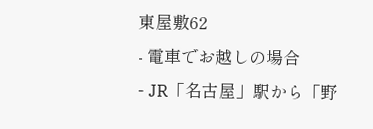東屋敷62
- 電車でお越しの場合
- JR「名古屋」駅から「野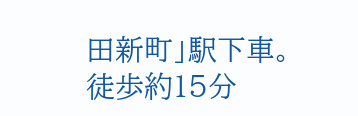田新町」駅下車。徒歩約15分